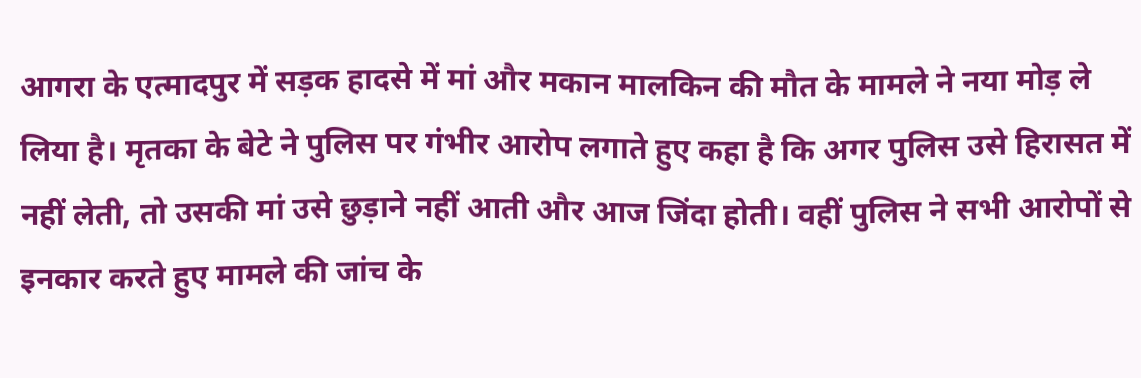आगरा के एत्मादपुर में सड़क हादसे में मां और मकान मालकिन की मौत के मामले ने नया मोड़ ले लिया है। मृतका के बेटे ने पुलिस पर गंभीर आरोप लगाते हुए कहा है कि अगर पुलिस उसे हिरासत में नहीं लेती, तो उसकी मां उसे छुड़ाने नहीं आती और आज जिंदा होती। वहीं पुलिस ने सभी आरोपों से इनकार करते हुए मामले की जांच के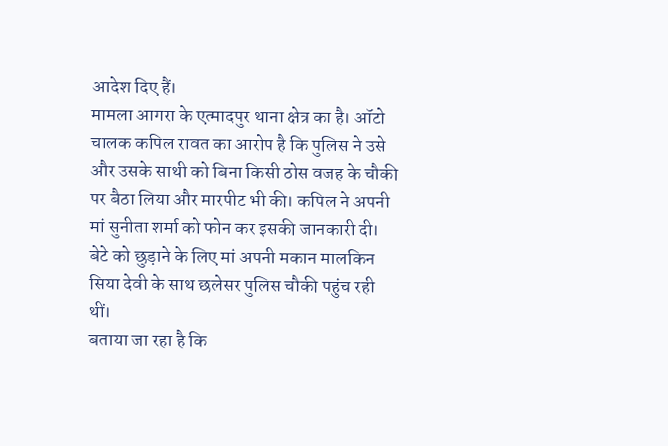आदेश दिए हैं।
मामला आगरा के एत्मादपुर थाना क्षेत्र का है। ऑटो चालक कपिल रावत का आरोप है कि पुलिस ने उसे और उसके साथी को बिना किसी ठोस वजह के चौकी पर बैठा लिया और मारपीट भी की। कपिल ने अपनी मां सुनीता शर्मा को फोन कर इसकी जानकारी दी। बेटे को छुड़ाने के लिए मां अपनी मकान मालकिन सिया देवी के साथ छलेसर पुलिस चौकी पहुंच रही थीं।
बताया जा रहा है कि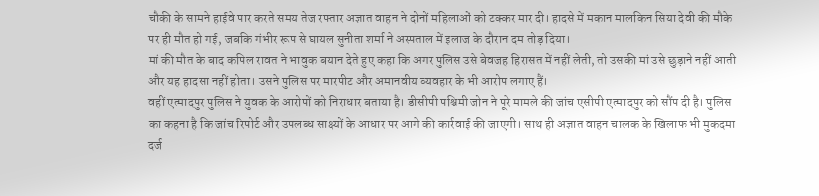चौकी के सामने हाईवे पार करते समय तेज रफ्तार अज्ञात वाहन ने दोनों महिलाओं को टक्कर मार दी। हादसे में मकान मालकिन सिया देवी की मौके पर ही मौत हो गई, जबकि गंभीर रूप से घायल सुनीता शर्मा ने अस्पताल में इलाज के दौरान दम तोड़ दिया।
मां की मौत के बाद कपिल रावत ने भावुक बयान देते हुए कहा कि अगर पुलिस उसे बेवजह हिरासत में नहीं लेती, तो उसकी मां उसे छुड़ाने नहीं आती और यह हादसा नहीं होता। उसने पुलिस पर मारपीट और अमानवीय व्यवहार के भी आरोप लगाए हैं।
वहीं एत्मादपुर पुलिस ने युवक के आरोपों को निराधार बताया है। डीसीपी पश्चिमी जोन ने पूरे मामले की जांच एसीपी एत्मादपुर को सौंप दी है। पुलिस का कहना है कि जांच रिपोर्ट और उपलब्ध साक्ष्यों के आधार पर आगे की कार्रवाई की जाएगी। साथ ही अज्ञात वाहन चालक के खिलाफ भी मुकदमा दर्ज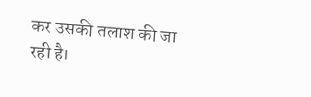कर उसकी तलाश की जा रही है।